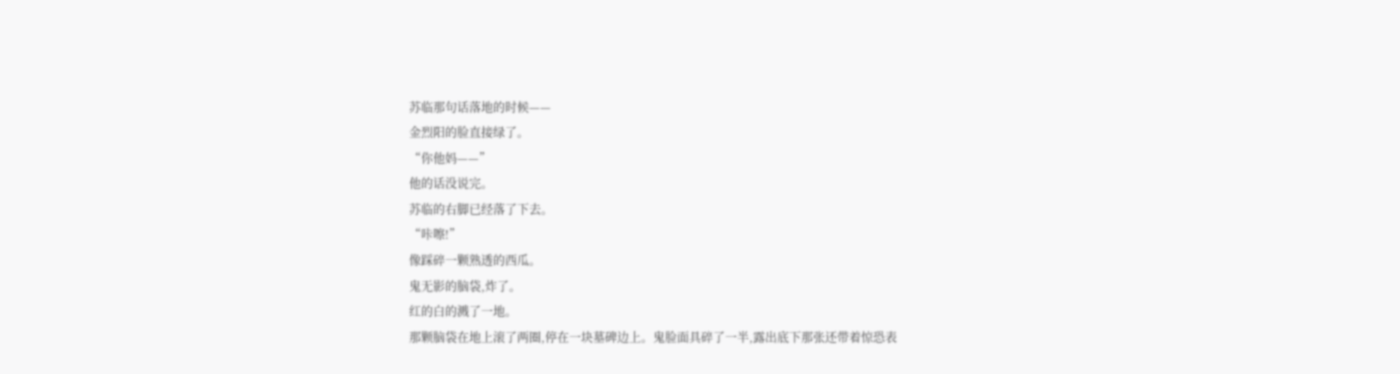苏临那句话落地的时候——
金烈阳的脸直接绿了。
“你他妈——”
他的话没说完。
苏临的右脚已经落了下去。
“咔嚓!”
像踩碎一颗熟透的西瓜。
鬼无影的脑袋,炸了。
红的白的溅了一地。
那颗脑袋在地上滚了两圈,停在一块墓碑边上。鬼脸面具碎了一半,露出底下那张还带着惊恐表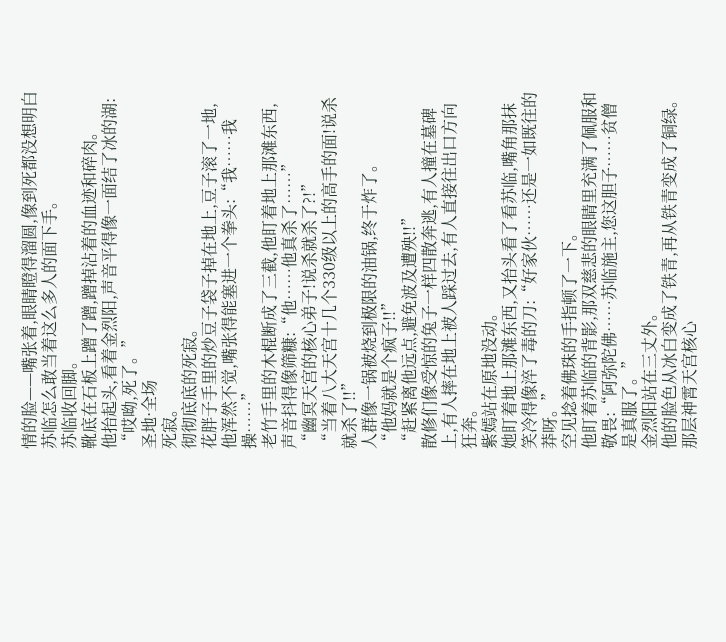情的脸——嘴张着,眼睛瞪得溜圆,像到死都没想明白苏临怎么敢当着这么多人的面下手。
苏临收回脚。
靴底在石板上蹭了蹭,蹭掉沾着的血迹和碎肉。
他抬起头,看着金烈阳,声音平得像一面结了冰的湖:
“哎呦,死了。”
圣地·全场
死寂。
彻彻底底的死寂。
花胖子手里的炒豆子袋子掉在地上,豆子滚了一地,他浑然不觉,嘴张得能塞进一个拳头:“我……我操……”
老竹手里的木棍断成了三截,他盯着地上那滩东西,声音抖得像筛糠:“他……他真杀了……”
“幽冥天宫的核心弟子!说杀就杀了?!”
“当着八大天宫十几个330级以上的高手的面!说杀就杀了!!”
人群像一锅被烧到极限的油锅,终于炸了。
“他妈就是个疯子!!”
“赶紧离他远点,避免波及遭殃!!”
散修们像受惊的兔子一样四散奔逃,有人撞在墓碑上,有人摔在地上被人踩过去,有人直接往出口方向狂奔。
紫嫣站在原地没动。
她盯着地上那滩东西,又抬头看了看苏临,嘴角那抹笑冷得像淬了毒的刀:“好家伙……还是一如既往的莽呀。”
空见捻着佛珠的手指顿了一下。
他盯着苏临的背影,那双慈悲的眼睛里充满了佩服和敬畏:“阿弥陀佛……苏临施主,您这胆子……贫僧是真服了。”
金烈阳站在三丈外。
他的脸色从冰白变成了铁青,再从铁青变成了铜绿。那层神霄天宫核心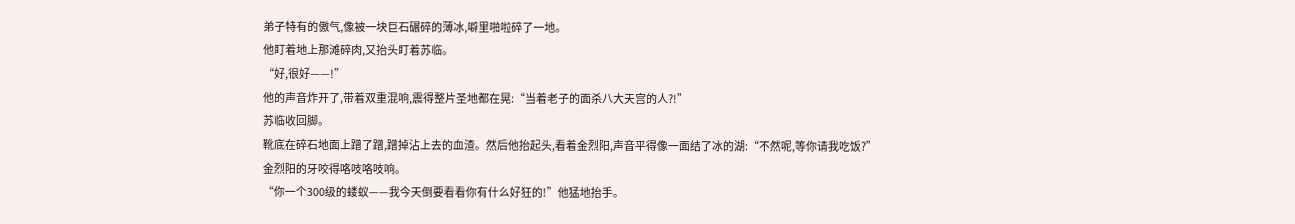弟子特有的傲气,像被一块巨石碾碎的薄冰,噼里啪啦碎了一地。
他盯着地上那滩碎肉,又抬头盯着苏临。
“好,很好——!”
他的声音炸开了,带着双重混响,震得整片圣地都在晃:“当着老子的面杀八大天宫的人?!”
苏临收回脚。
靴底在碎石地面上蹭了蹭,蹭掉沾上去的血渣。然后他抬起头,看着金烈阳,声音平得像一面结了冰的湖:“不然呢,等你请我吃饭?”
金烈阳的牙咬得咯吱咯吱响。
“你一个300级的蝼蚁——我今天倒要看看你有什么好狂的!”他猛地抬手。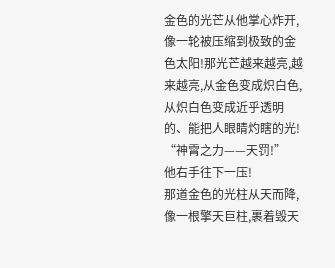金色的光芒从他掌心炸开,像一轮被压缩到极致的金色太阳!那光芒越来越亮,越来越亮,从金色变成炽白色,从炽白色变成近乎透明的、能把人眼睛灼瞎的光!
“神霄之力——天罚!”
他右手往下一压!
那道金色的光柱从天而降,像一根擎天巨柱,裹着毁天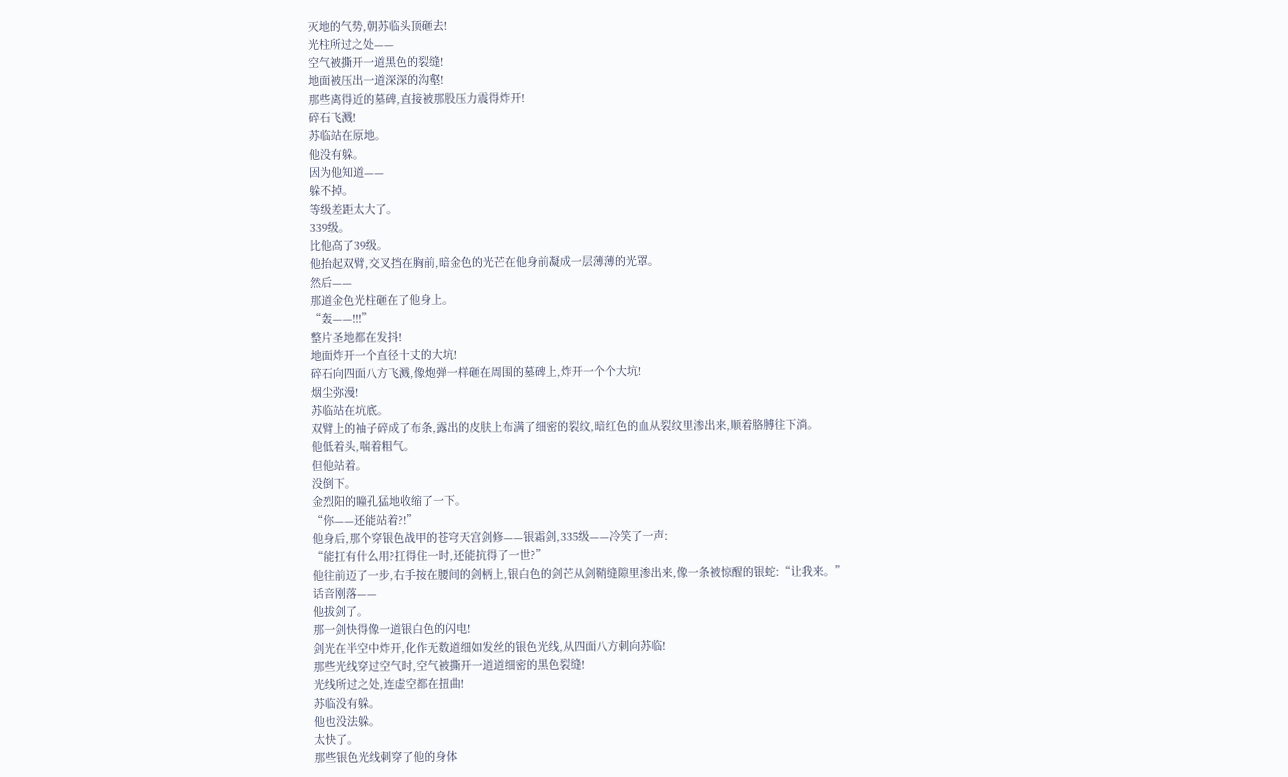灭地的气势,朝苏临头顶砸去!
光柱所过之处——
空气被撕开一道黑色的裂缝!
地面被压出一道深深的沟壑!
那些离得近的墓碑,直接被那股压力震得炸开!
碎石飞溅!
苏临站在原地。
他没有躲。
因为他知道——
躲不掉。
等级差距太大了。
339级。
比他高了39级。
他抬起双臂,交叉挡在胸前,暗金色的光芒在他身前凝成一层薄薄的光罩。
然后——
那道金色光柱砸在了他身上。
“轰——!!!”
整片圣地都在发抖!
地面炸开一个直径十丈的大坑!
碎石向四面八方飞溅,像炮弹一样砸在周围的墓碑上,炸开一个个大坑!
烟尘弥漫!
苏临站在坑底。
双臂上的袖子碎成了布条,露出的皮肤上布满了细密的裂纹,暗红色的血从裂纹里渗出来,顺着胳膊往下淌。
他低着头,喘着粗气。
但他站着。
没倒下。
金烈阳的瞳孔猛地收缩了一下。
“你——还能站着?!”
他身后,那个穿银色战甲的苍穹天宫剑修——银霜剑,335级——冷笑了一声:
“能扛有什么用?扛得住一时,还能抗得了一世?”
他往前迈了一步,右手按在腰间的剑柄上,银白色的剑芒从剑鞘缝隙里渗出来,像一条被惊醒的银蛇:“让我来。”
话音刚落——
他拔剑了。
那一剑快得像一道银白色的闪电!
剑光在半空中炸开,化作无数道细如发丝的银色光线,从四面八方刺向苏临!
那些光线穿过空气时,空气被撕开一道道细密的黑色裂缝!
光线所过之处,连虚空都在扭曲!
苏临没有躲。
他也没法躲。
太快了。
那些银色光线刺穿了他的身体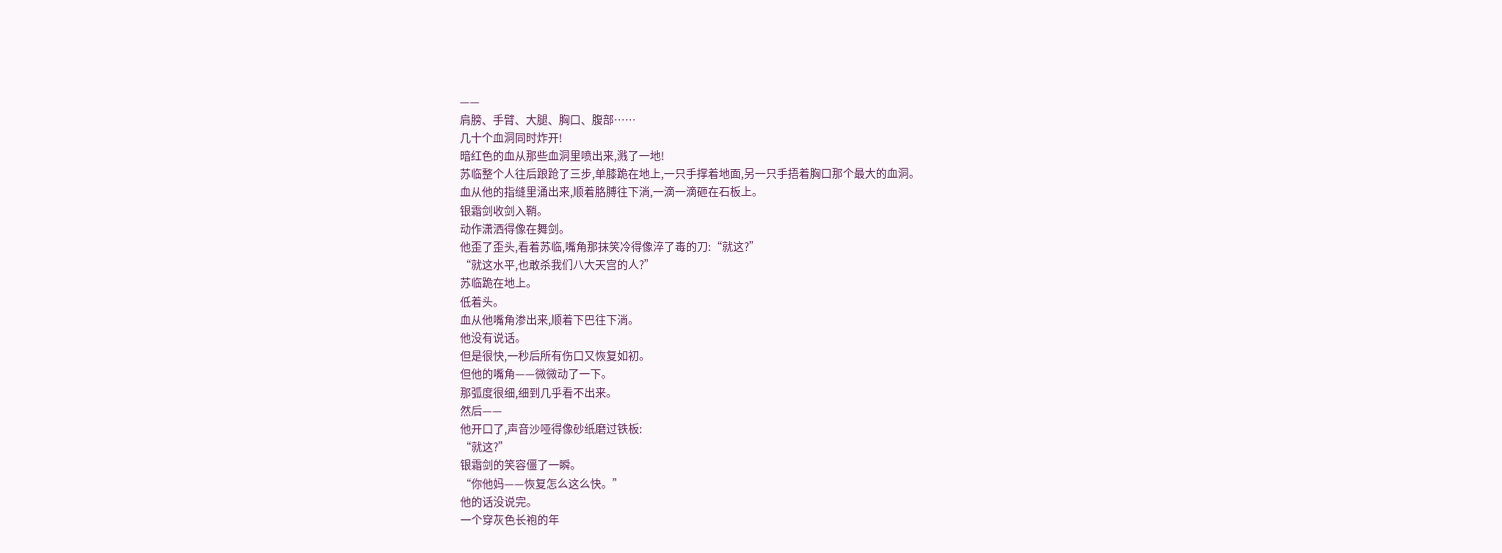——
肩膀、手臂、大腿、胸口、腹部……
几十个血洞同时炸开!
暗红色的血从那些血洞里喷出来,溅了一地!
苏临整个人往后踉跄了三步,单膝跪在地上,一只手撑着地面,另一只手捂着胸口那个最大的血洞。
血从他的指缝里涌出来,顺着胳膊往下淌,一滴一滴砸在石板上。
银霜剑收剑入鞘。
动作潇洒得像在舞剑。
他歪了歪头,看着苏临,嘴角那抹笑冷得像淬了毒的刀:“就这?”
“就这水平,也敢杀我们八大天宫的人?”
苏临跪在地上。
低着头。
血从他嘴角渗出来,顺着下巴往下淌。
他没有说话。
但是很快,一秒后所有伤口又恢复如初。
但他的嘴角——微微动了一下。
那弧度很细,细到几乎看不出来。
然后——
他开口了,声音沙哑得像砂纸磨过铁板:
“就这?”
银霜剑的笑容僵了一瞬。
“你他妈——恢复怎么这么快。”
他的话没说完。
一个穿灰色长袍的年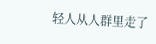轻人从人群里走了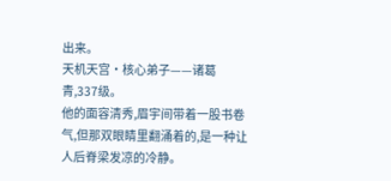出来。
天机天宫·核心弟子——诸葛青,337级。
他的面容清秀,眉宇间带着一股书卷气,但那双眼睛里翻涌着的,是一种让人后脊梁发凉的冷静。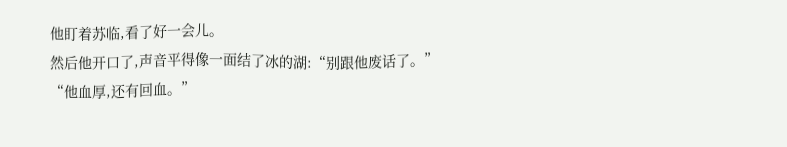他盯着苏临,看了好一会儿。
然后他开口了,声音平得像一面结了冰的湖:“别跟他废话了。”
“他血厚,还有回血。”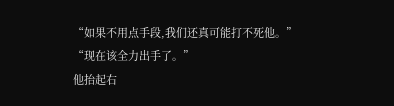“如果不用点手段,我们还真可能打不死他。”
“现在该全力出手了。”
他抬起右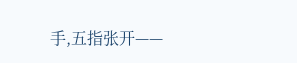手,五指张开——